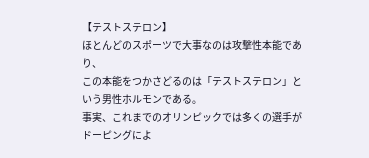【テストステロン】
ほとんどのスポーツで大事なのは攻撃性本能であり、
この本能をつかさどるのは「テストステロン」という男性ホルモンである。
事実、これまでのオリンピックでは多くの選手がドーピングによ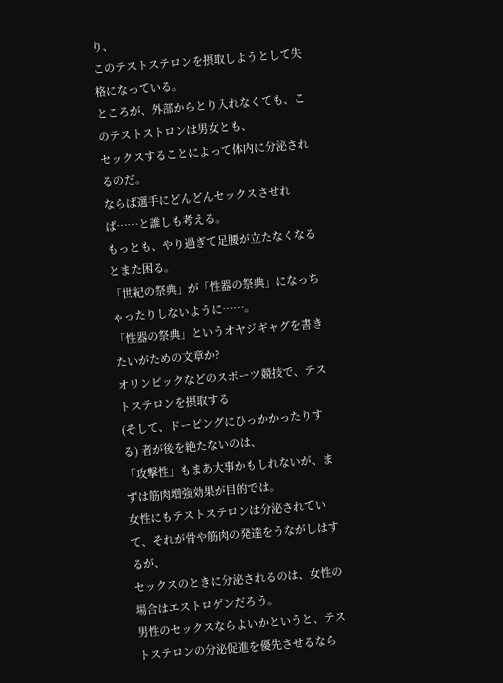り、
このテストステロンを摂取しようとして失格になっている。
ところが、外部からとり入れなくても、このテストストロンは男女とも、
セックスすることによって体内に分泌されるのだ。
ならば選手にどんどんセックスさせれば……と誰しも考える。
もっとも、やり過ぎて足腰が立たなくなるとまた困る。
「世紀の祭典」が「性器の祭典」になっちゃったりしないように……。
「性器の祭典」というオヤジギャグを書きたいがための文章か?
オリンピックなどのスポーツ競技で、テストステロンを摂取する
(そして、ドーピングにひっかかったりする) 者が後を絶たないのは、
「攻撃性」もまあ大事かもしれないが、まずは筋肉増強効果が目的では。
女性にもテストステロンは分泌されていて、それが骨や筋肉の発達をうながしはするが、
セックスのときに分泌されるのは、女性の場合はエストロゲンだろう。
男性のセックスならよいかというと、テストステロンの分泌促進を優先させるなら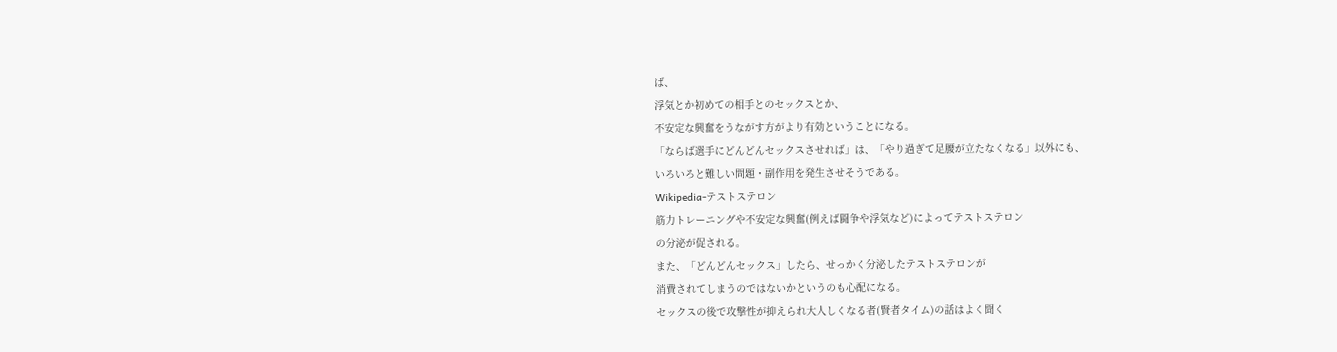ば、
浮気とか初めての相手とのセックスとか、
不安定な興奮をうながす方がより有効ということになる。
「ならば選手にどんどんセックスさせれば」は、「やり過ぎて足腰が立たなくなる」以外にも、
いろいろと難しい問題・副作用を発生させそうである。
Wikipedia-テストステロン
筋力トレーニングや不安定な興奮(例えば闘争や浮気など)によってテストステロン
の分泌が促される。
また、「どんどんセックス」したら、せっかく分泌したテストステロンが
消費されてしまうのではないかというのも心配になる。
セックスの後で攻撃性が抑えられ大人しくなる者(賢者タイム)の話はよく聞く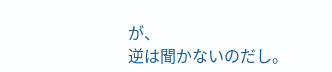が、
逆は聞かないのだし。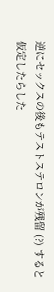逆にセックスの後もテストステロンが残留 (?) すると仮定したらした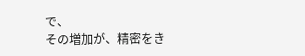で、
その増加が、精密をき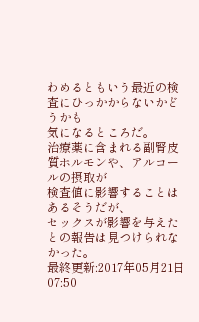わめるともいう最近の検査にひっかからないかどうかも
気になるところだ。
治療薬に含まれる副腎皮質ホルモンや、アルコールの摂取が
検査値に影響することはあるそうだが、
セックスが影響を与えたとの報告は見つけられなかった。
最終更新:2017年05月21日 07:50